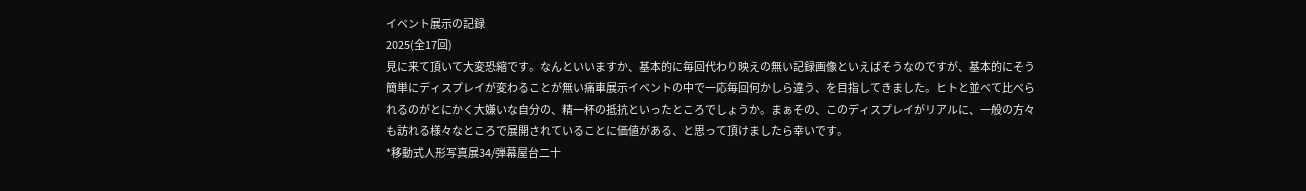イベント展示の記録
2025(全17回)
見に来て頂いて大変恐縮です。なんといいますか、基本的に毎回代わり映えの無い記録画像といえばそうなのですが、基本的にそう簡単にディスプレイが変わることが無い痛車展示イベントの中で一応毎回何かしら違う、を目指してきました。ヒトと並べて比べられるのがとにかく大嫌いな自分の、精一杯の抵抗といったところでしょうか。まぁその、このディスプレイがリアルに、一般の方々も訪れる様々なところで展開されていることに価値がある、と思って頂けましたら幸いです。
*移動式人形写真展34/弾幕屋台二十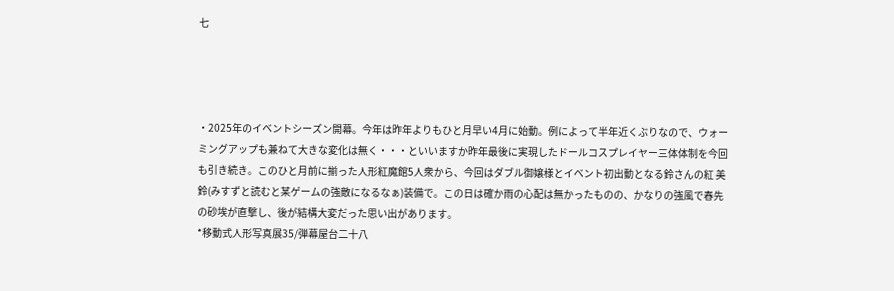七




・2025年のイベントシーズン開幕。今年は昨年よりもひと月早い4月に始動。例によって半年近くぶりなので、ウォーミングアップも兼ねて大きな変化は無く・・・といいますか昨年最後に実現したドールコスプレイヤー三体体制を今回も引き続き。このひと月前に揃った人形紅魔館5人衆から、今回はダブル御嬢様とイベント初出動となる鈴さんの紅 美鈴(みすずと読むと某ゲームの強敵になるなぁ)装備で。この日は確か雨の心配は無かったものの、かなりの強風で春先の砂埃が直撃し、後が結構大変だった思い出があります。
*移動式人形写真展35/弾幕屋台二十八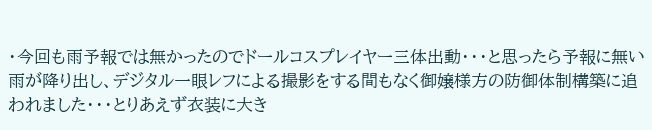・今回も雨予報では無かったのでドールコスプレイヤー三体出動・・・と思ったら予報に無い雨が降り出し、デジタル一眼レフによる撮影をする間もなく御嬢様方の防御体制構築に追われました・・・とりあえず衣装に大き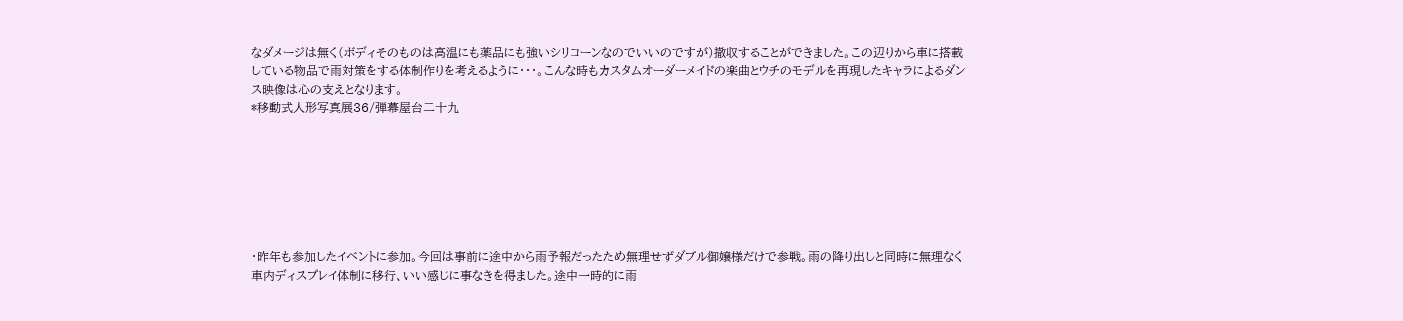なダメージは無く(ボディそのものは高温にも薬品にも強いシリコーンなのでいいのですが)撤収することができました。この辺りから車に搭載している物品で雨対策をする体制作りを考えるように・・・。こんな時もカスタムオーダーメイドの楽曲とウチのモデルを再現したキャラによるダンス映像は心の支えとなります。
*移動式人形写真展36/弾幕屋台二十九







・昨年も参加したイベントに参加。今回は事前に途中から雨予報だったため無理せずダブル御嬢様だけで参戦。雨の降り出しと同時に無理なく車内ディスプレイ体制に移行、いい感じに事なきを得ました。途中一時的に雨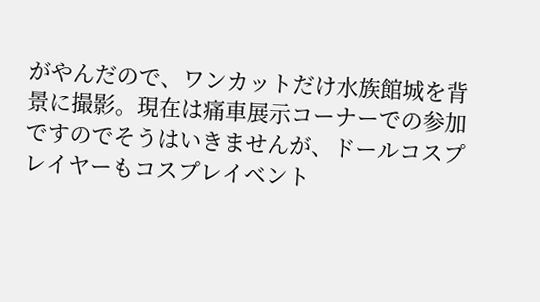がやんだので、ワンカットだけ水族館城を背景に撮影。現在は痛車展示コーナーでの参加ですのでそうはいきませんが、ドールコスプレイヤーもコスプレイベント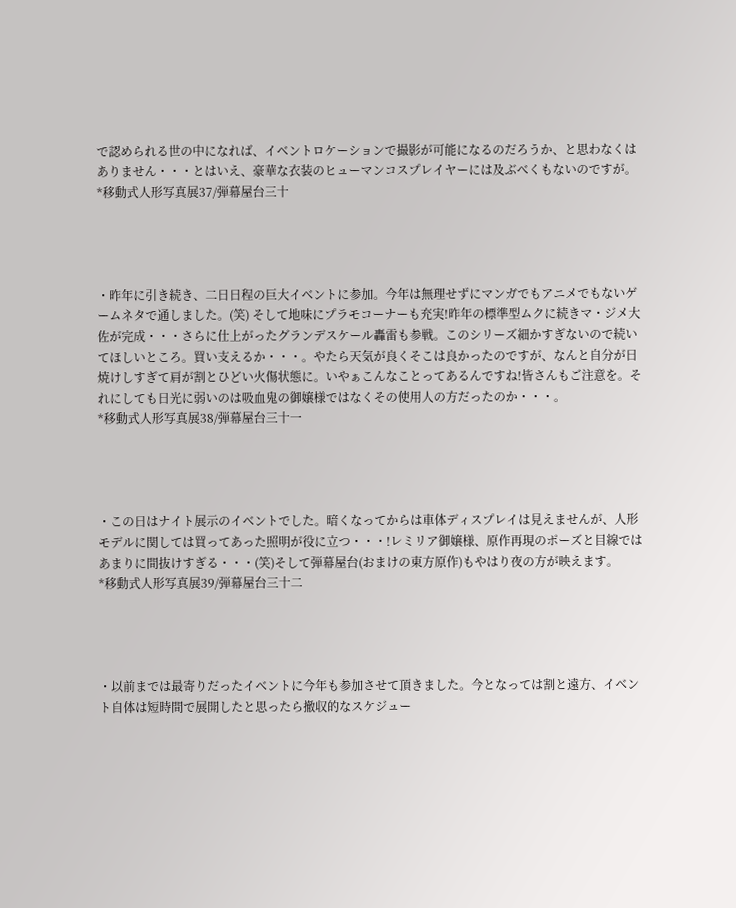で認められる世の中になれば、イベントロケーションで撮影が可能になるのだろうか、と思わなくはありません・・・とはいえ、豪華な衣装のヒューマンコスプレイヤーには及ぶべくもないのですが。
*移動式人形写真展37/弾幕屋台三十




・昨年に引き続き、二日日程の巨大イベントに参加。今年は無理せずにマンガでもアニメでもないゲームネタで通しました。(笑) そして地味にプラモコーナーも充実!昨年の標準型ムクに続きマ・ジメ大佐が完成・・・さらに仕上がったグランデスケール轟雷も参戦。このシリーズ細かすぎないので続いてほしいところ。買い支えるか・・・。やたら天気が良くそこは良かったのですが、なんと自分が日焼けしすぎて肩が割とひどい火傷状態に。いやぁこんなことってあるんですね!皆さんもご注意を。それにしても日光に弱いのは吸血鬼の御嬢様ではなくその使用人の方だったのか・・・。
*移動式人形写真展38/弾幕屋台三十一




・この日はナイト展示のイベントでした。暗くなってからは車体ディスプレイは見えませんが、人形モデルに関しては買ってあった照明が役に立つ・・・!レミリア御嬢様、原作再現のポーズと目線ではあまりに間抜けすぎる・・・(笑)そして弾幕屋台(おまけの東方原作)もやはり夜の方が映えます。
*移動式人形写真展39/弾幕屋台三十二




・以前までは最寄りだったイベントに今年も参加させて頂きました。今となっては割と遠方、イベント自体は短時間で展開したと思ったら撤収的なスケジュー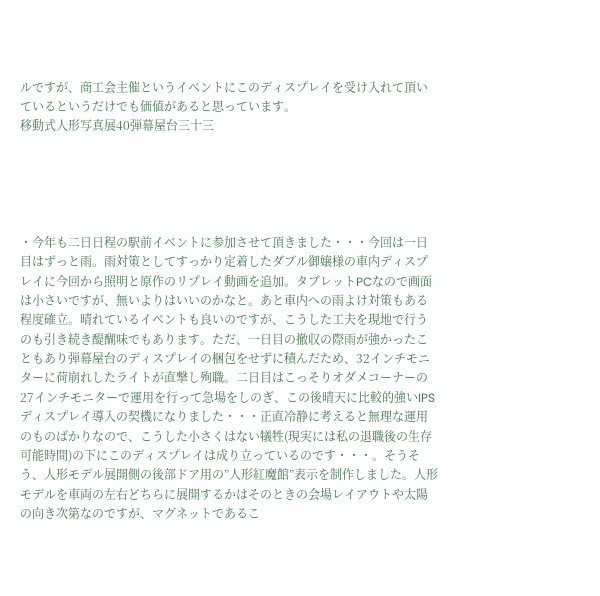ルですが、商工会主催というイベントにこのディスプレイを受け入れて頂いているというだけでも価値があると思っています。
移動式人形写真展40弾幕屋台三十三





・今年も二日日程の駅前イベントに参加させて頂きました・・・今回は一日目はずっと雨。雨対策としてすっかり定着したダブル御嬢様の車内ディスプレイに今回から照明と原作のリプレイ動画を追加。タブレットPCなので画面は小さいですが、無いよりはいいのかなと。あと車内への雨よけ対策もある程度確立。晴れているイベントも良いのですが、こうした工夫を現地で行うのも引き続き醍醐味でもあります。ただ、一日目の撤収の際雨が強かったこともあり弾幕屋台のディスプレイの梱包をせずに積んだため、32インチモニターに荷崩れしたライトが直撃し殉職。二日目はこっそりオダメコーナーの27インチモニターで運用を行って急場をしのぎ、この後晴天に比較的強いIPSディスプレイ導入の契機になりました・・・正直冷静に考えると無理な運用のものばかりなので、こうした小さくはない犠牲(現実には私の退職後の生存可能時間)の下にこのディスプレイは成り立っているのです・・・。そうそう、人形モデル展開側の後部ドア用の”人形紅魔館”表示を制作しました。人形モデルを車両の左右どちらに展開するかはそのときの会場レイアウトや太陽の向き次第なのですが、マグネットであるこ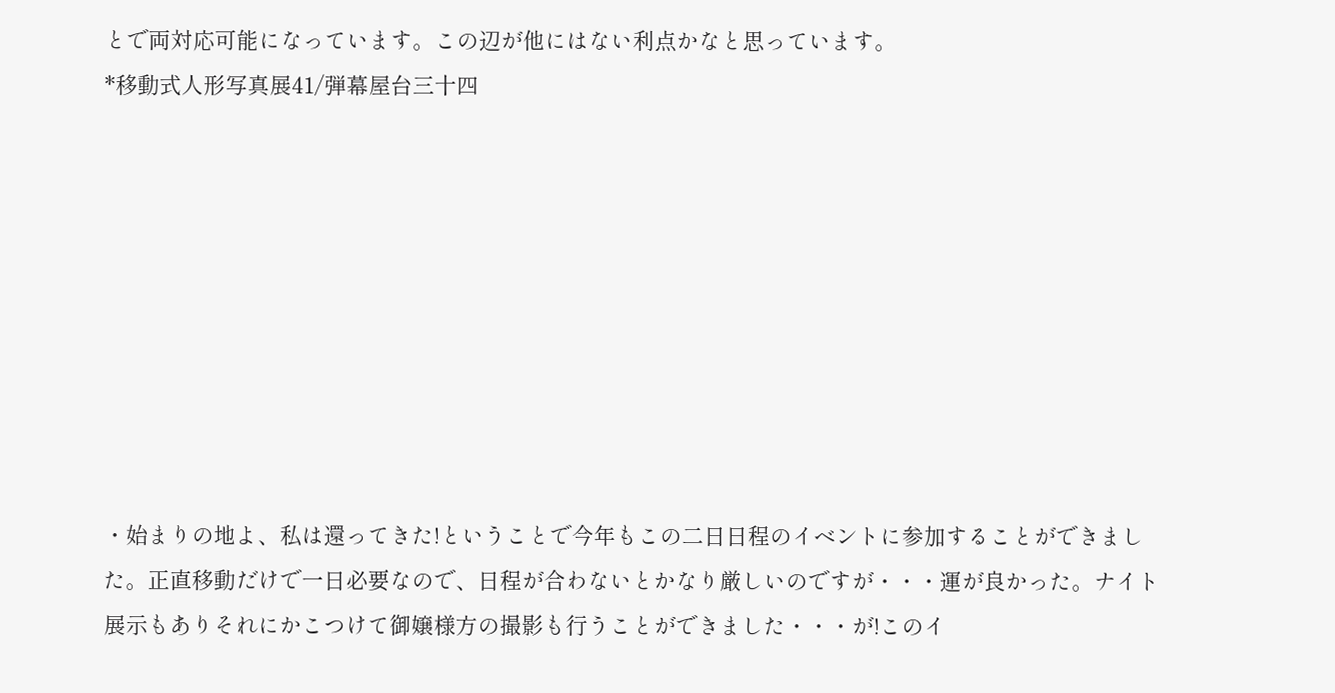とで両対応可能になっています。この辺が他にはない利点かなと思っています。
*移動式人形写真展41/弾幕屋台三十四









・始まりの地よ、私は還ってきた!ということで今年もこの二日日程のイベントに参加することができました。正直移動だけで一日必要なので、日程が合わないとかなり厳しいのですが・・・運が良かった。ナイト展示もありそれにかこつけて御嬢様方の撮影も行うことができました・・・が!このイ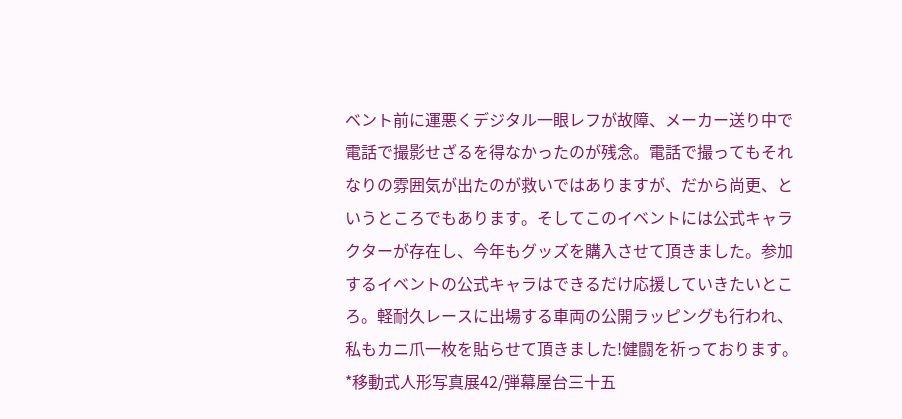ベント前に運悪くデジタル一眼レフが故障、メーカー送り中で電話で撮影せざるを得なかったのが残念。電話で撮ってもそれなりの雰囲気が出たのが救いではありますが、だから尚更、というところでもあります。そしてこのイベントには公式キャラクターが存在し、今年もグッズを購入させて頂きました。参加するイベントの公式キャラはできるだけ応援していきたいところ。軽耐久レースに出場する車両の公開ラッピングも行われ、私もカニ爪一枚を貼らせて頂きました!健闘を祈っております。
*移動式人形写真展42/弾幕屋台三十五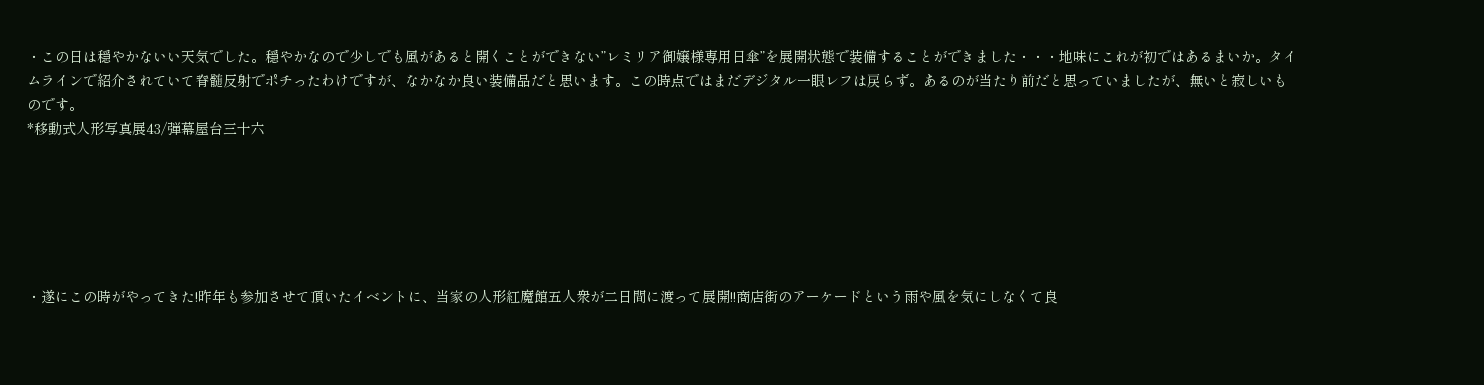・この日は穏やかないい天気でした。穏やかなので少しでも風があると開くことができない”レミリア御嬢様専用日傘”を展開状態で装備することができました・・・地味にこれが初ではあるまいか。タイムラインで紹介されていて脊髄反射でポチったわけですが、なかなか良い装備品だと思います。この時点ではまだデジタル一眼レフは戻らず。あるのが当たり前だと思っていましたが、無いと寂しいものです。
*移動式人形写真展43/弾幕屋台三十六






・遂にこの時がやってきた!昨年も参加させて頂いたイベントに、当家の人形紅魔館五人衆が二日間に渡って展開!!商店街のアーケードという雨や風を気にしなくて良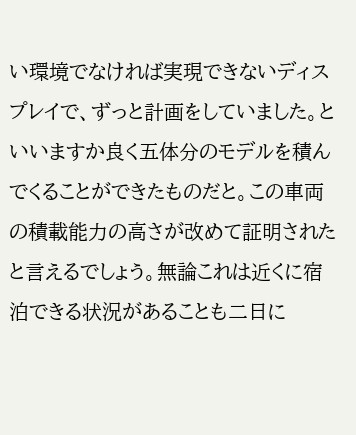い環境でなければ実現できないディスプレイで、ずっと計画をしていました。といいますか良く五体分のモデルを積んでくることができたものだと。この車両の積載能力の高さが改めて証明されたと言えるでしょう。無論これは近くに宿泊できる状況があることも二日に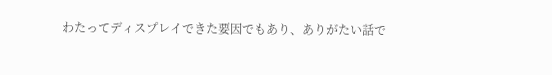わたってディスプレイできた要因でもあり、ありがたい話で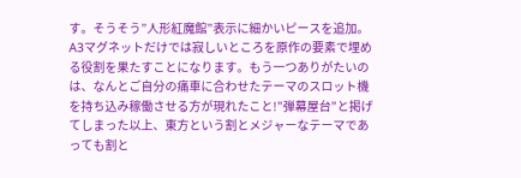す。そうそう”人形紅魔館”表示に細かいピースを追加。A3マグネットだけでは寂しいところを原作の要素で埋める役割を果たすことになります。もう一つありがたいのは、なんとご自分の痛車に合わせたテーマのスロット機を持ち込み稼働させる方が現れたこと!”弾幕屋台”と掲げてしまった以上、東方という割とメジャーなテーマであっても割と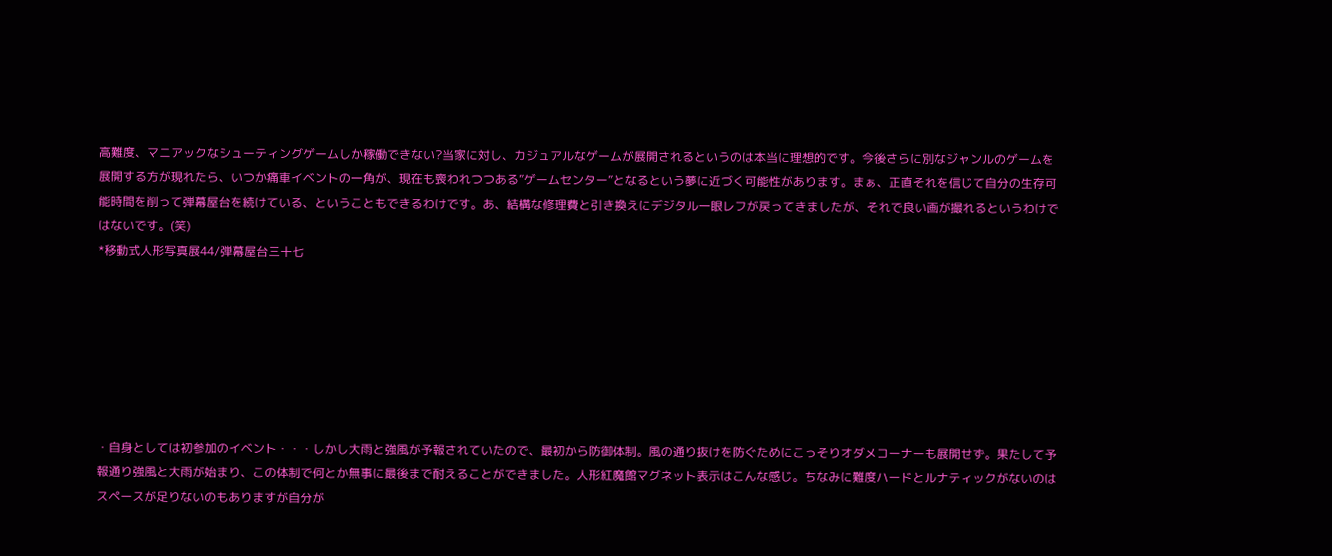高難度、マニアックなシューティングゲームしか稼働できない?当家に対し、カジュアルなゲームが展開されるというのは本当に理想的です。今後さらに別なジャンルのゲームを展開する方が現れたら、いつか痛車イベントの一角が、現在も喪われつつある”ゲームセンター”となるという夢に近づく可能性があります。まぁ、正直それを信じて自分の生存可能時間を削って弾幕屋台を続けている、ということもできるわけです。あ、結構な修理費と引き換えにデジタル一眼レフが戻ってきましたが、それで良い画が撮れるというわけではないです。(笑)
*移動式人形写真展44/弾幕屋台三十七







・自身としては初参加のイベント・・・しかし大雨と強風が予報されていたので、最初から防御体制。風の通り抜けを防ぐためにこっそりオダメコーナーも展開せず。果たして予報通り強風と大雨が始まり、この体制で何とか無事に最後まで耐えることができました。人形紅魔館マグネット表示はこんな感じ。ちなみに難度ハードとルナティックがないのはスペースが足りないのもありますが自分が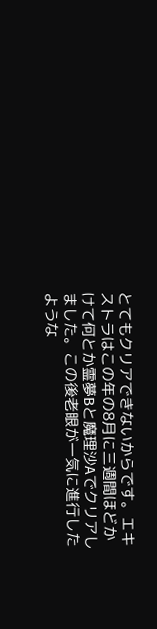とてもクリアできないからです。エキストラはこの年の8月に三週間ほどかけて何とか霊夢Bと魔理沙Aでクリアしました。この後老眼が一気に進行したような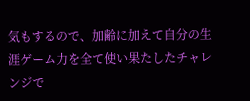気もするので、加齢に加えて自分の生涯ゲーム力を全て使い果たしたチャレンジで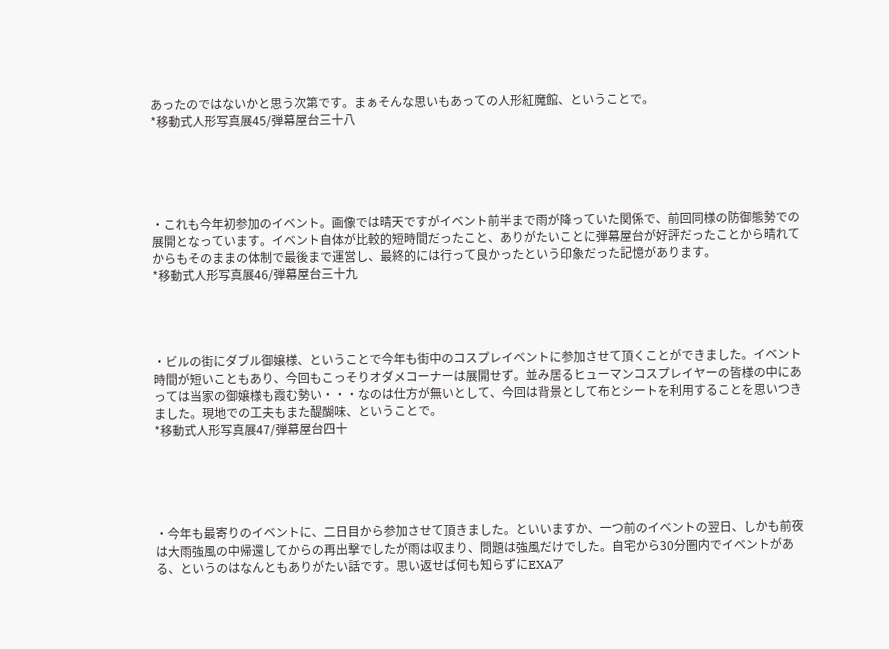あったのではないかと思う次第です。まぁそんな思いもあっての人形紅魔館、ということで。
*移動式人形写真展45/弾幕屋台三十八





・これも今年初参加のイベント。画像では晴天ですがイベント前半まで雨が降っていた関係で、前回同様の防御態勢での展開となっています。イベント自体が比較的短時間だったこと、ありがたいことに弾幕屋台が好評だったことから晴れてからもそのままの体制で最後まで運営し、最終的には行って良かったという印象だった記憶があります。
*移動式人形写真展46/弾幕屋台三十九




・ビルの街にダブル御嬢様、ということで今年も街中のコスプレイベントに参加させて頂くことができました。イベント時間が短いこともあり、今回もこっそりオダメコーナーは展開せず。並み居るヒューマンコスプレイヤーの皆様の中にあっては当家の御嬢様も霞む勢い・・・なのは仕方が無いとして、今回は背景として布とシートを利用することを思いつきました。現地での工夫もまた醍醐味、ということで。
*移動式人形写真展47/弾幕屋台四十





・今年も最寄りのイベントに、二日目から参加させて頂きました。といいますか、一つ前のイベントの翌日、しかも前夜は大雨強風の中帰還してからの再出撃でしたが雨は収まり、問題は強風だけでした。自宅から30分圏内でイベントがある、というのはなんともありがたい話です。思い返せば何も知らずにEXAア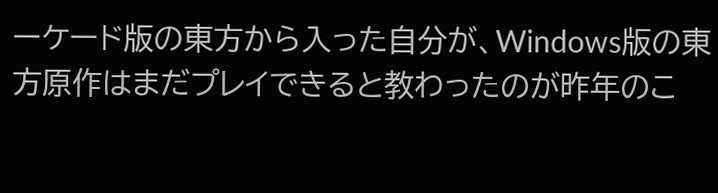ーケード版の東方から入った自分が、Windows版の東方原作はまだプレイできると教わったのが昨年のこ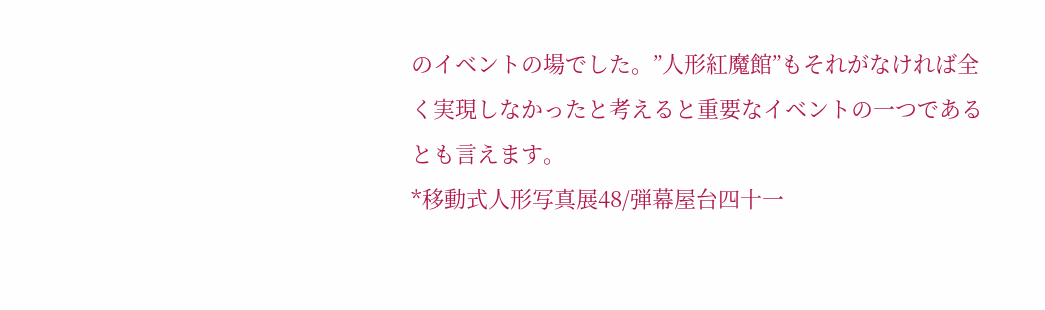のイベントの場でした。”人形紅魔館”もそれがなければ全く実現しなかったと考えると重要なイベントの一つであるとも言えます。
*移動式人形写真展48/弾幕屋台四十一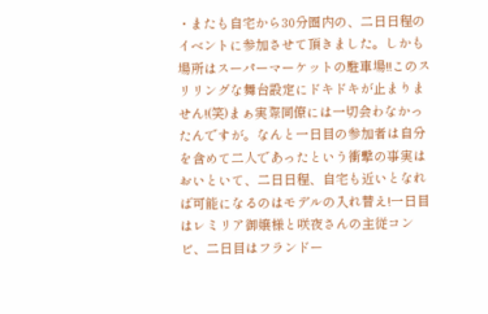・またも自宅から30分圏内の、二日日程のイベントに参加させて頂きました。しかも場所はスーパーマーケットの駐車場!!このスリリングな舞台設定にドキドキが止まりません!(笑)まぁ実際同僚には一切会わなかったんですが。なんと一日目の参加者は自分を含めて二人であったという衝撃の事実はおいといて、二日日程、自宅も近いとなれば可能になるのはモデルの入れ替え!一日目はレミリア御嬢様と咲夜さんの主従コンビ、二日目はフランドー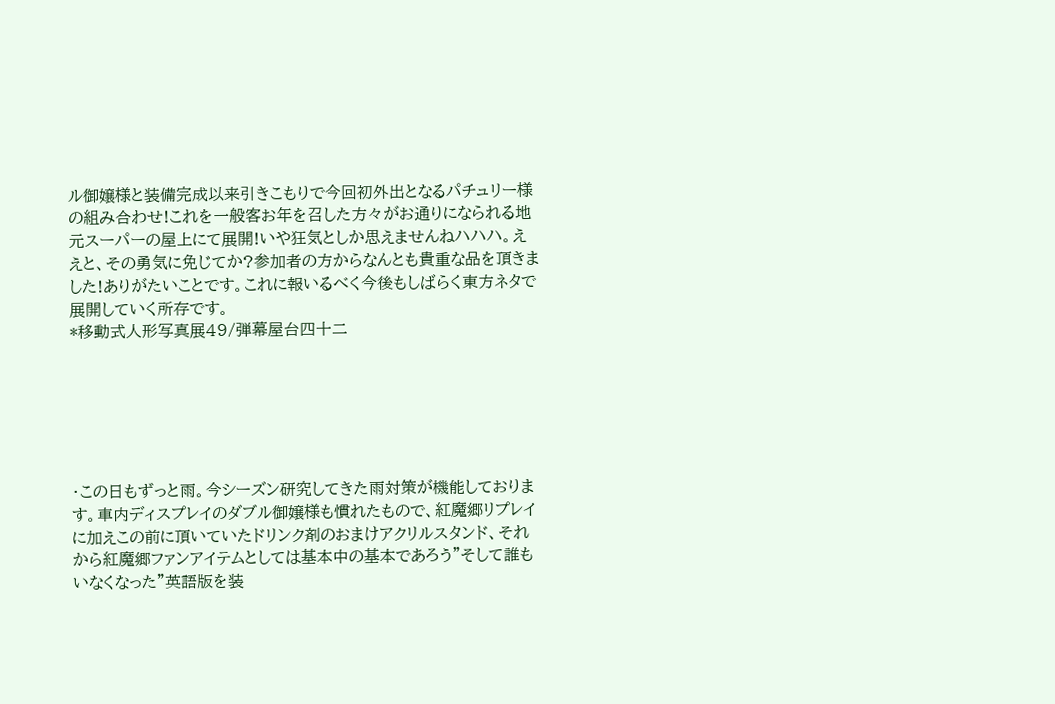ル御嬢様と装備完成以来引きこもりで今回初外出となるパチュリー様の組み合わせ!これを一般客お年を召した方々がお通りになられる地元スーパーの屋上にて展開!いや狂気としか思えませんねハハハ。ええと、その勇気に免じてか?参加者の方からなんとも貴重な品を頂きました!ありがたいことです。これに報いるべく今後もしばらく東方ネタで展開していく所存です。
*移動式人形写真展49/弾幕屋台四十二






・この日もずっと雨。今シーズン研究してきた雨対策が機能しております。車内ディスプレイのダブル御嬢様も慣れたもので、紅魔郷リプレイに加えこの前に頂いていたドリンク剤のおまけアクリルスタンド、それから紅魔郷ファンアイテムとしては基本中の基本であろう”そして誰もいなくなった”英語版を装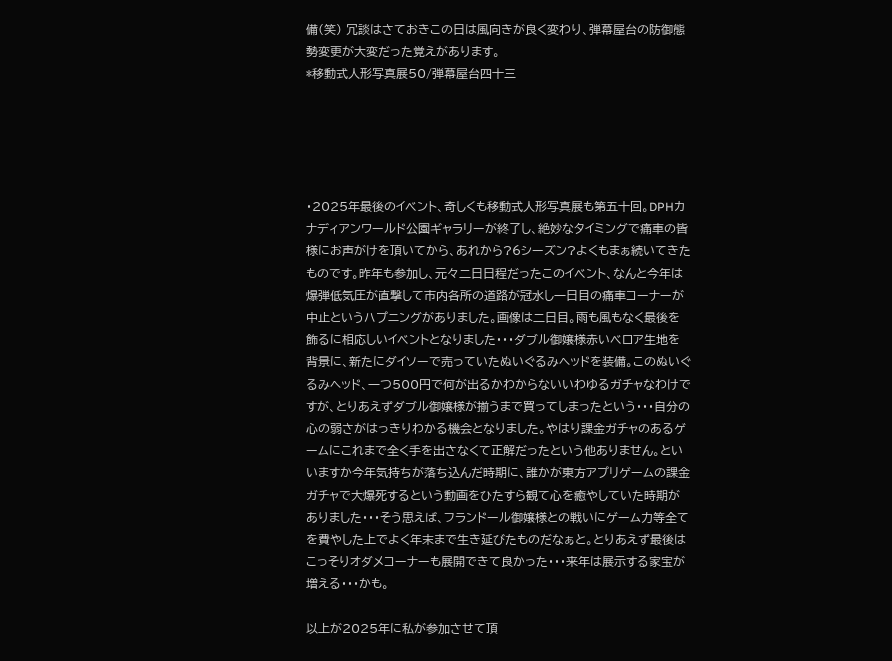備(笑) 冗談はさておきこの日は風向きが良く変わり、弾幕屋台の防御態勢変更が大変だった覚えがあります。
*移動式人形写真展50/弾幕屋台四十三





・2025年最後のイベント、奇しくも移動式人形写真展も第五十回。DPHカナディアンワールド公園ギャラリーが終了し、絶妙なタイミングで痛車の皆様にお声がけを頂いてから、あれから?6シーズン?よくもまぁ続いてきたものです。昨年も参加し、元々二日日程だったこのイベント、なんと今年は爆弾低気圧が直撃して市内各所の道路が冠水し一日目の痛車コーナーが中止というハプニングがありました。画像は二日目。雨も風もなく最後を飾るに相応しいイベントとなりました・・・ダブル御嬢様赤いベロア生地を背景に、新たにダイソーで売っていたぬいぐるみヘッドを装備。このぬいぐるみヘッド、一つ500円で何が出るかわからないいわゆるガチャなわけですが、とりあえずダブル御嬢様が揃うまで買ってしまったという・・・自分の心の弱さがはっきりわかる機会となりました。やはり課金ガチャのあるゲームにこれまで全く手を出さなくて正解だったという他ありません。といいますか今年気持ちが落ち込んだ時期に、誰かが東方アプリゲームの課金ガチャで大爆死するという動画をひたすら観て心を癒やしていた時期がありました・・・そう思えば、フランドール御嬢様との戦いにゲーム力等全てを費やした上でよく年末まで生き延びたものだなぁと。とりあえず最後はこっそりオダメコーナーも展開できて良かった・・・来年は展示する家宝が増える・・・かも。

以上が2025年に私が参加させて頂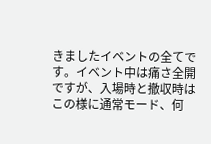きましたイベントの全てです。イベント中は痛さ全開ですが、入場時と撤収時はこの様に通常モード、何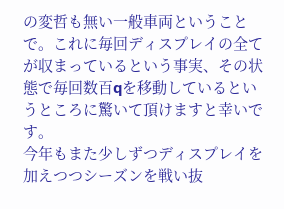の変哲も無い一般車両ということで。これに毎回ディスプレイの全てが収まっているという事実、その状態で毎回数百qを移動しているというところに驚いて頂けますと幸いです。
今年もまた少しずつディスプレイを加えつつシーズンを戦い抜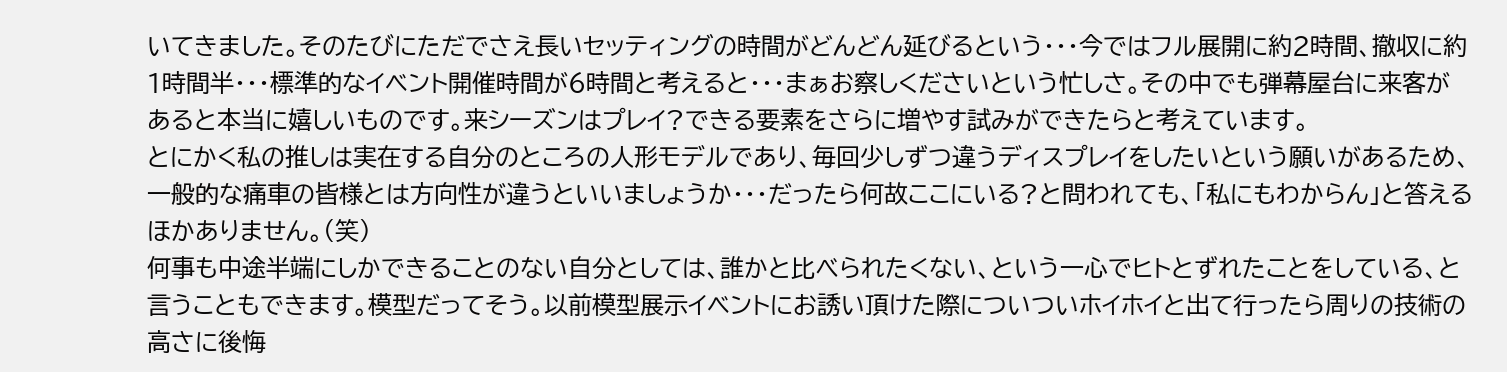いてきました。そのたびにただでさえ長いセッティングの時間がどんどん延びるという・・・今ではフル展開に約2時間、撤収に約1時間半・・・標準的なイベント開催時間が6時間と考えると・・・まぁお察しくださいという忙しさ。その中でも弾幕屋台に来客があると本当に嬉しいものです。来シーズンはプレイ?できる要素をさらに増やす試みができたらと考えています。
とにかく私の推しは実在する自分のところの人形モデルであり、毎回少しずつ違うディスプレイをしたいという願いがあるため、一般的な痛車の皆様とは方向性が違うといいましょうか・・・だったら何故ここにいる?と問われても、「私にもわからん」と答えるほかありません。(笑)
何事も中途半端にしかできることのない自分としては、誰かと比べられたくない、という一心でヒトとずれたことをしている、と言うこともできます。模型だってそう。以前模型展示イベントにお誘い頂けた際についついホイホイと出て行ったら周りの技術の高さに後悔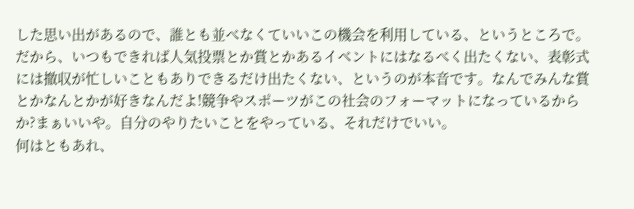した思い出があるので、誰とも並べなくていいこの機会を利用している、というところで。だから、いつもできれば人気投票とか賞とかあるイベントにはなるべく出たくない、表彰式には撤収が忙しいこともありできるだけ出たくない、というのが本音です。なんでみんな賞とかなんとかが好きなんだよ!競争やスポーツがこの社会のフォーマットになっているからか?まぁいいや。自分のやりたいことをやっている、それだけでいい。
何はともあれ、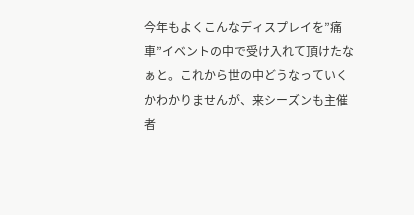今年もよくこんなディスプレイを”痛車”イベントの中で受け入れて頂けたなぁと。これから世の中どうなっていくかわかりませんが、来シーズンも主催者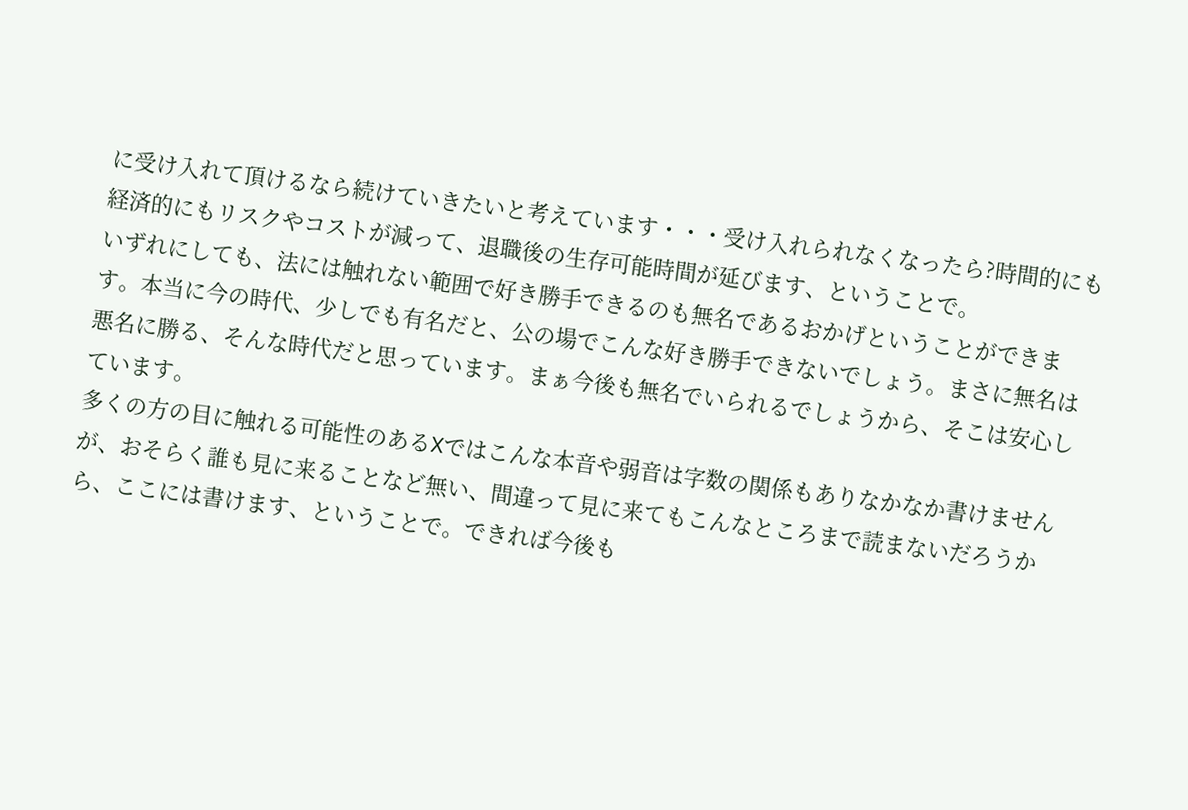に受け入れて頂けるなら続けていきたいと考えています・・・受け入れられなくなったら?時間的にも経済的にもリスクやコストが減って、退職後の生存可能時間が延びます、ということで。
いずれにしても、法には触れない範囲で好き勝手できるのも無名であるおかげということができます。本当に今の時代、少しでも有名だと、公の場でこんな好き勝手できないでしょう。まさに無名は悪名に勝る、そんな時代だと思っています。まぁ今後も無名でいられるでしょうから、そこは安心しています。
多くの方の目に触れる可能性のあるXではこんな本音や弱音は字数の関係もありなかなか書けませんが、おそらく誰も見に来ることなど無い、間違って見に来てもこんなところまで読まないだろうから、ここには書けます、ということで。できれば今後も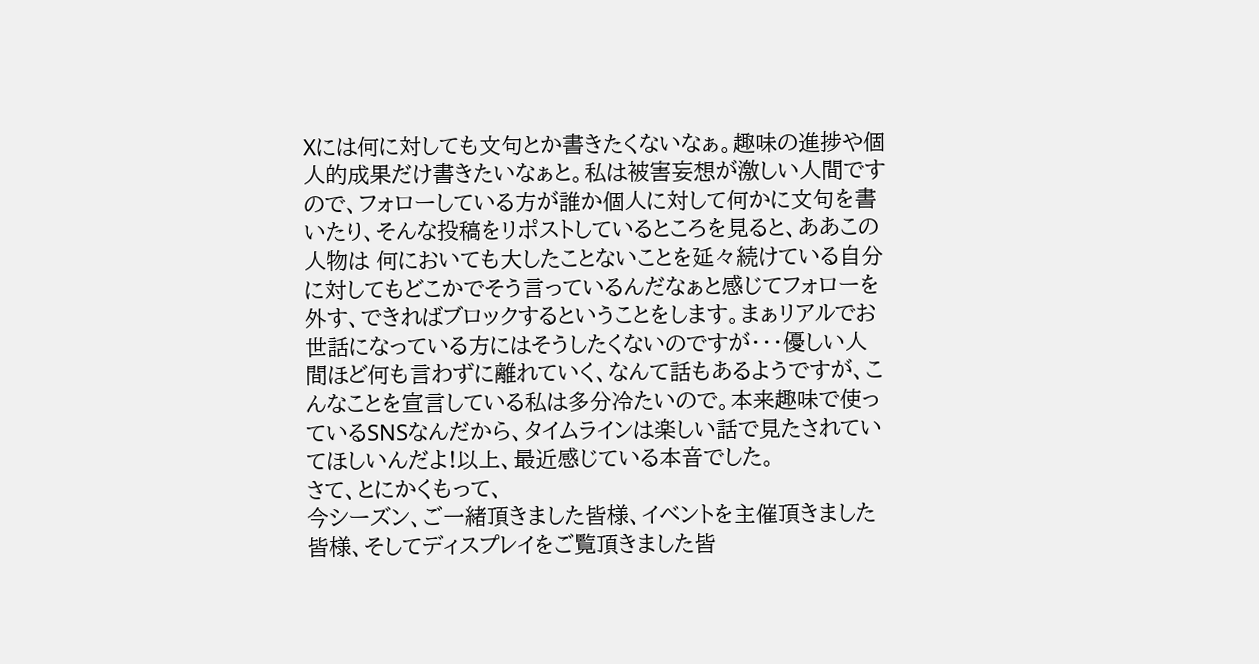Xには何に対しても文句とか書きたくないなぁ。趣味の進捗や個人的成果だけ書きたいなぁと。私は被害妄想が激しい人間ですので、フォローしている方が誰か個人に対して何かに文句を書いたり、そんな投稿をリポストしているところを見ると、ああこの人物は 何においても大したことないことを延々続けている自分に対してもどこかでそう言っているんだなぁと感じてフォローを外す、できればブロックするということをします。まぁリアルでお世話になっている方にはそうしたくないのですが・・・優しい人間ほど何も言わずに離れていく、なんて話もあるようですが、こんなことを宣言している私は多分冷たいので。本来趣味で使っているSNSなんだから、タイムラインは楽しい話で見たされていてほしいんだよ!以上、最近感じている本音でした。
さて、とにかくもって、
今シーズン、ご一緒頂きました皆様、イベントを主催頂きました皆様、そしてディスプレイをご覧頂きました皆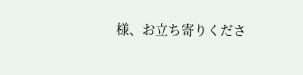様、お立ち寄りくださ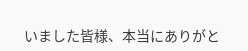いました皆様、本当にありがと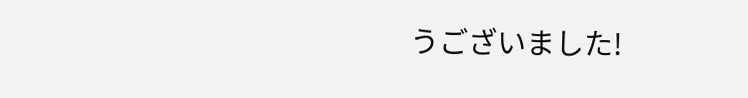うございました!